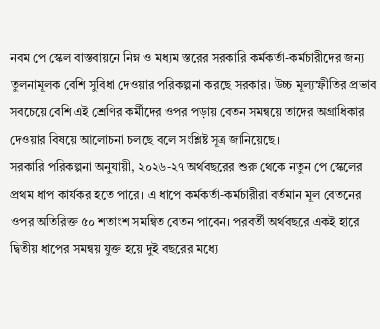নবম পে স্কেল বাস্তবায়নে নিম্ন ও মধ্যম স্তরের সরকারি কর্মকর্তা-কর্মচারীদের জন্য তুলনামূলক বেশি সুবিধা দেওয়ার পরিকল্পনা করছে সরকার। উচ্চ মূল্যস্ফীতির প্রভাব সবচেয়ে বেশি এই শ্রেণির কর্মীদের ওপর পড়ায় বেতন সমন্বয়ে তাদের অগ্রাধিকার দেওয়ার বিষয়ে আলোচনা চলছে বলে সংশ্লিষ্ট সূত্র জানিয়েছে।
সরকারি পরিকল্পনা অনুযায়ী, ২০২৬-২৭ অর্থবছরের শুরু থেকে নতুন পে স্কেলের প্রথম ধাপ কার্যকর হতে পারে। এ ধাপে কর্মকর্তা-কর্মচারীরা বর্তমান মূল বেতনের ওপর অতিরিক্ত ৫০ শতাংশ সমন্বিত বেতন পাবেন। পরবর্তী অর্থবছরে একই হারে দ্বিতীয় ধাপের সমন্বয় যুক্ত হয়ে দুই বছরের মধ্যে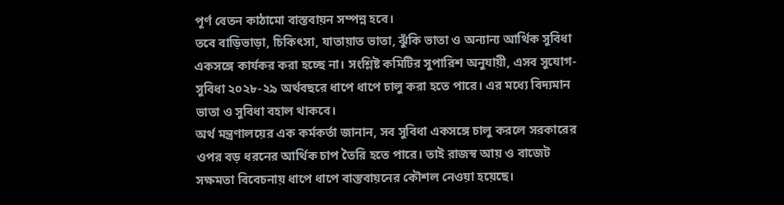পূর্ণ বেতন কাঠামো বাস্তবায়ন সম্পন্ন হবে।
তবে বাড়িভাড়া, চিকিৎসা, যাতায়াত ভাতা, ঝুঁকি ভাতা ও অন্যান্য আর্থিক সুবিধা একসঙ্গে কার্যকর করা হচ্ছে না। সংশ্লিষ্ট কমিটির সুপারিশ অনুযায়ী, এসব সুযোগ-সুবিধা ২০২৮-২৯ অর্থবছরে ধাপে ধাপে চালু করা হতে পারে। এর মধ্যে বিদ্যমান ভাতা ও সুবিধা বহাল থাকবে।
অর্থ মন্ত্রণালয়ের এক কর্মকর্তা জানান, সব সুবিধা একসঙ্গে চালু করলে সরকারের ওপর বড় ধরনের আর্থিক চাপ তৈরি হতে পারে। তাই রাজস্ব আয় ও বাজেট সক্ষমতা বিবেচনায় ধাপে ধাপে বাস্তবায়নের কৌশল নেওয়া হয়েছে।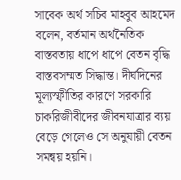সাবেক অর্থ সচিব মাহবুব আহমেদ বলেন, বর্তমান অর্থনৈতিক বাস্তবতায় ধাপে ধাপে বেতন বৃদ্ধি বাস্তবসম্মত সিদ্ধান্ত। দীর্ঘদিনের মূল্যস্ফীতির কারণে সরকারি চাকরিজীবীদের জীবনযাত্রার ব্যয় বেড়ে গেলেও সে অনুযায়ী বেতন সমন্বয় হয়নি।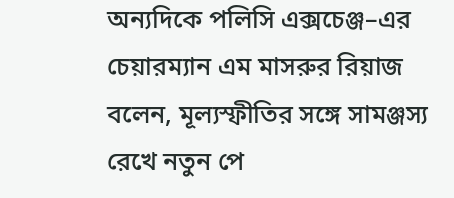অন্যদিকে পলিসি এক্সচেঞ্জ–এর চেয়ারম্যান এম মাসরুর রিয়াজ বলেন, মূল্যস্ফীতির সঙ্গে সামঞ্জস্য রেখে নতুন পে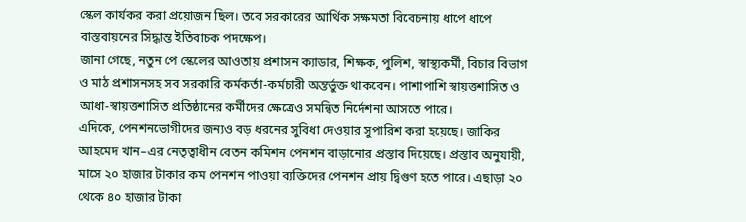স্কেল কার্যকর করা প্রয়োজন ছিল। তবে সরকারের আর্থিক সক্ষমতা বিবেচনায় ধাপে ধাপে বাস্তবায়নের সিদ্ধান্ত ইতিবাচক পদক্ষেপ।
জানা গেছে, নতুন পে স্কেলের আওতায় প্রশাসন ক্যাডার, শিক্ষক, পুলিশ, স্বাস্থ্যকর্মী, বিচার বিভাগ ও মাঠ প্রশাসনসহ সব সরকারি কর্মকর্তা-কর্মচারী অন্তর্ভুক্ত থাকবেন। পাশাপাশি স্বায়ত্তশাসিত ও আধা-স্বায়ত্তশাসিত প্রতিষ্ঠানের কর্মীদের ক্ষেত্রেও সমন্বিত নির্দেশনা আসতে পারে।
এদিকে, পেনশনভোগীদের জন্যও বড় ধরনের সুবিধা দেওয়ার সুপারিশ করা হয়েছে। জাকির আহমেদ খান–এর নেতৃত্বাধীন বেতন কমিশন পেনশন বাড়ানোর প্রস্তাব দিয়েছে। প্রস্তাব অনুযায়ী, মাসে ২০ হাজার টাকার কম পেনশন পাওয়া ব্যক্তিদের পেনশন প্রায় দ্বিগুণ হতে পারে। এছাড়া ২০ থেকে ৪০ হাজার টাকা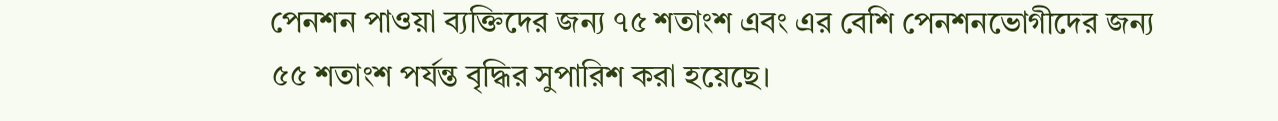পেনশন পাওয়া ব্যক্তিদের জন্য ৭৫ শতাংশ এবং এর বেশি পেনশনভোগীদের জন্য ৫৫ শতাংশ পর্যন্ত বৃদ্ধির সুপারিশ করা হয়েছে।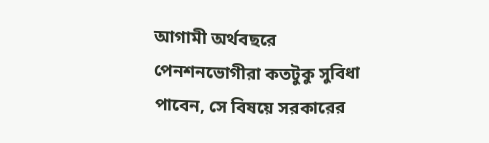আগামী অর্থবছরে পেনশনভোগীরা কতটুকু সুবিধা পাবেন, সে বিষয়ে সরকারের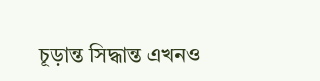চূড়ান্ত সিদ্ধান্ত এখনও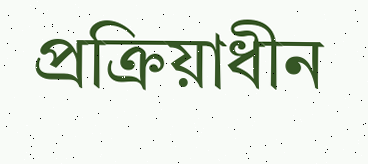প্রক্রিয়াধীন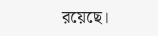রয়েছে।